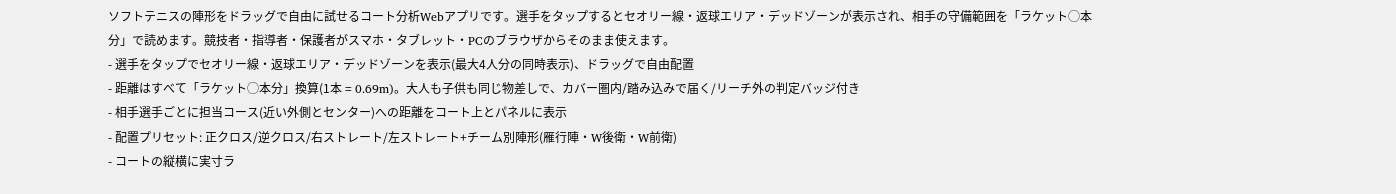ソフトテニスの陣形をドラッグで自由に試せるコート分析Webアプリです。選手をタップするとセオリー線・返球エリア・デッドゾーンが表示され、相手の守備範囲を「ラケット◯本分」で読めます。競技者・指導者・保護者がスマホ・タブレット・PCのブラウザからそのまま使えます。
- 選手をタップでセオリー線・返球エリア・デッドゾーンを表示(最大4人分の同時表示)、ドラッグで自由配置
- 距離はすべて「ラケット◯本分」換算(1本 = 0.69m)。大人も子供も同じ物差しで、カバー圏内/踏み込みで届く/リーチ外の判定バッジ付き
- 相手選手ごとに担当コース(近い外側とセンター)への距離をコート上とパネルに表示
- 配置プリセット: 正クロス/逆クロス/右ストレート/左ストレート+チーム別陣形(雁行陣・W後衛・W前衛)
- コートの縦横に実寸ラ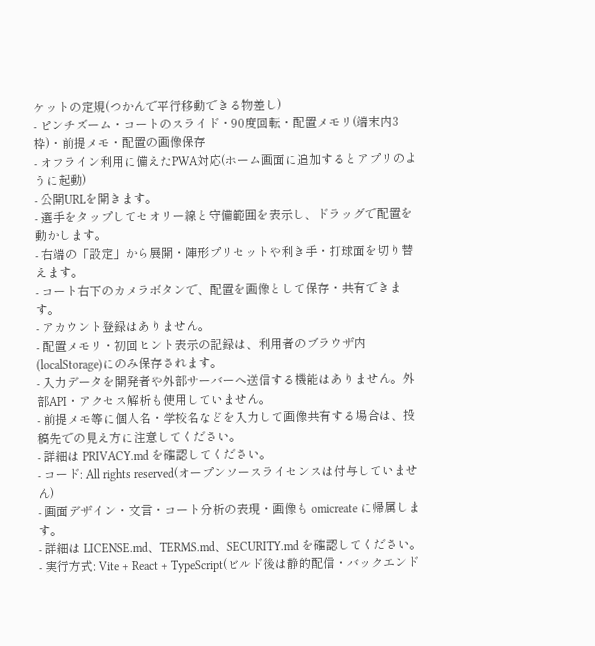ケットの定規(つかんで平行移動できる物差し)
- ピンチズーム・コートのスライド・90度回転・配置メモリ(端末内3枠)・前提メモ・配置の画像保存
- オフライン利用に備えたPWA対応(ホーム画面に追加するとアプリのように起動)
- 公開URLを開きます。
- 選手をタップしてセオリー線と守備範囲を表示し、ドラッグで配置を動かします。
- 右端の「設定」から展開・陣形プリセットや利き手・打球面を切り替えます。
- コート右下のカメラボタンで、配置を画像として保存・共有できます。
- アカウント登録はありません。
- 配置メモリ・初回ヒント表示の記録は、利用者のブラウザ内(localStorage)にのみ保存されます。
- 入力データを開発者や外部サーバーへ送信する機能はありません。外部API・アクセス解析も使用していません。
- 前提メモ等に個人名・学校名などを入力して画像共有する場合は、投稿先での見え方に注意してください。
- 詳細は PRIVACY.md を確認してください。
- コード: All rights reserved(オープンソースライセンスは付与していません)
- 画面デザイン・文言・コート分析の表現・画像も omicreate に帰属します。
- 詳細は LICENSE.md、TERMS.md、SECURITY.md を確認してください。
- 実行方式: Vite + React + TypeScript(ビルド後は静的配信・バックエンド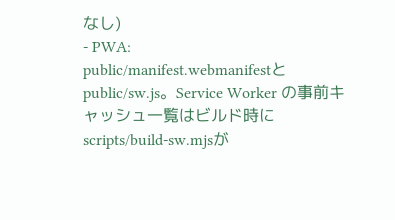なし)
- PWA:
public/manifest.webmanifestとpublic/sw.js。Service Worker の事前キャッシュ一覧はビルド時にscripts/build-sw.mjsが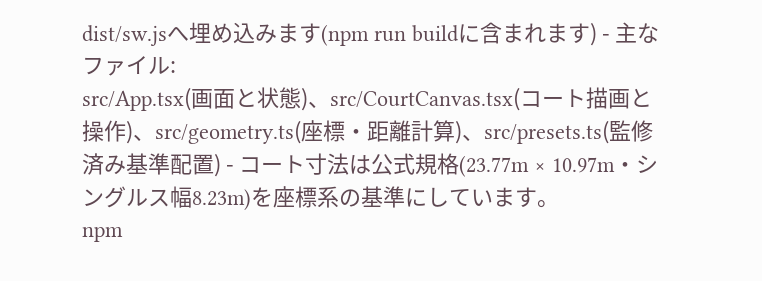dist/sw.jsへ埋め込みます(npm run buildに含まれます) - 主なファイル:
src/App.tsx(画面と状態)、src/CourtCanvas.tsx(コート描画と操作)、src/geometry.ts(座標・距離計算)、src/presets.ts(監修済み基準配置) - コート寸法は公式規格(23.77m × 10.97m・シングルス幅8.23m)を座標系の基準にしています。
npm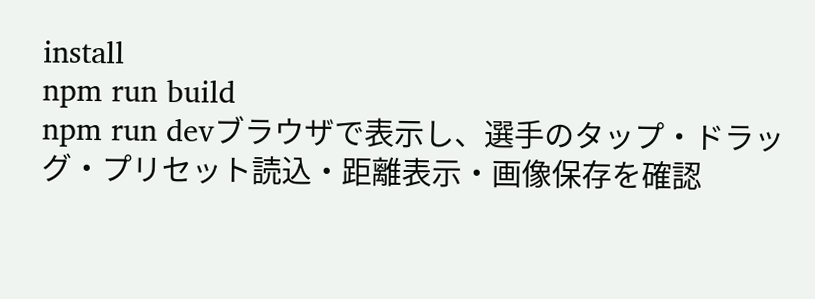install
npm run build
npm run devブラウザで表示し、選手のタップ・ドラッグ・プリセット読込・距離表示・画像保存を確認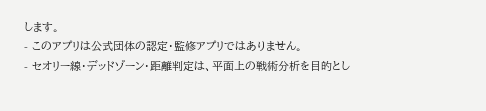します。
- このアプリは公式団体の認定・監修アプリではありません。
- セオリー線・デッドゾーン・距離判定は、平面上の戦術分析を目的とし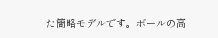た簡略モデルです。ボールの高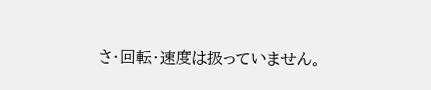さ・回転・速度は扱っていません。